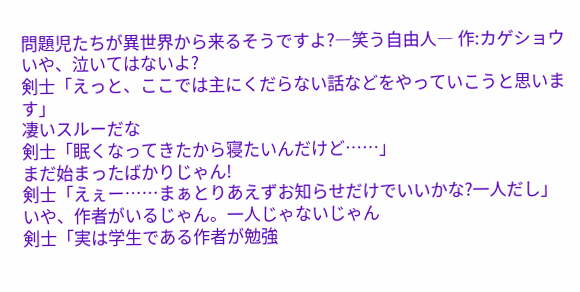問題児たちが異世界から来るそうですよ?―笑う自由人― 作:カゲショウ
いや、泣いてはないよ?
剣士「えっと、ここでは主にくだらない話などをやっていこうと思います」
凄いスルーだな
剣士「眠くなってきたから寝たいんだけど……」
まだ始まったばかりじゃん!
剣士「えぇー……まぁとりあえずお知らせだけでいいかな?一人だし」
いや、作者がいるじゃん。一人じゃないじゃん
剣士「実は学生である作者が勉強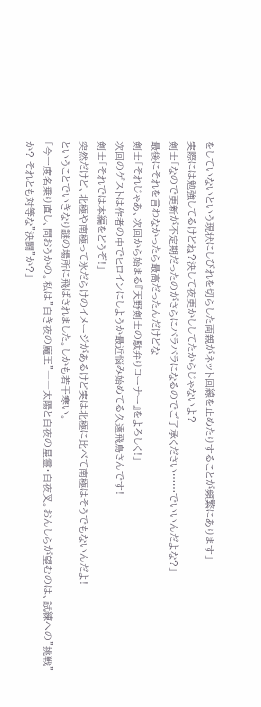をしていないという現状にしびれを切らした両親がネット回線を止めたりすることが頻繁にあります」
実際には勉強してるけどね?決して夜更かししてたからじゃないよ?
剣士「なので更新が不定期だったのがさらにバラバラになるのでご了承ください……でいいんだよな?」
最後にそれを言わなかったら最高だったんだけどな
剣士「それじゃあ、次回から始まる『天野剣士の駄弁りコーナー』をよろしく!」
次回のゲストは作者の中でヒロインにしようか最近悩み始めてる久遠飛鳥さんです!
剣士「それでは本編をどうぞ!」
突然だけど、北極や南極って氷だらけのイメージがあるけど実は北極に比べて南極はそうでもないんだよ!
ということでいきなり謎の場所に飛ばされました。しかも若干寒い。
「今一度名乗り直し、問おうかの。私は"白き夜の魔王"――太陽と白夜の星霊・白夜叉。おんしらが望むのは、試練への"挑戦"か? それとも対等な"決闘"か?」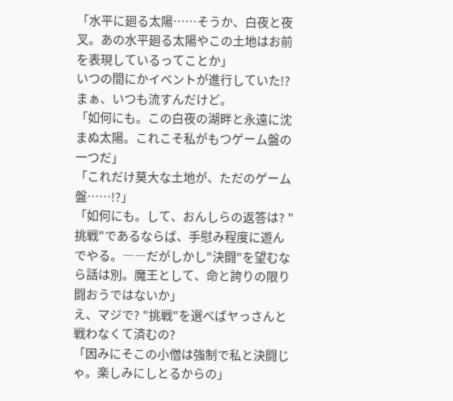「水平に廻る太陽……そうか、白夜と夜叉。あの水平廻る太陽やこの土地はお前を表現しているってことか」
いつの間にかイベントが進行していた!? まぁ、いつも流すんだけど。
「如何にも。この白夜の湖畔と永遠に沈まぬ太陽。これこそ私がもつゲーム盤の一つだ」
「これだけ莫大な土地が、ただのゲーム盤……!?」
「如何にも。して、おんしらの返答は? "挑戦"であるならば、手慰み程度に遊んでやる。――だがしかし"決闘"を望むなら話は別。魔王として、命と誇りの限り闘おうではないか」
え、マジで? "挑戦"を選べばヤっさんと戦わなくて済むの?
「因みにそこの小僧は強制で私と決闘じゃ。楽しみにしとるからの」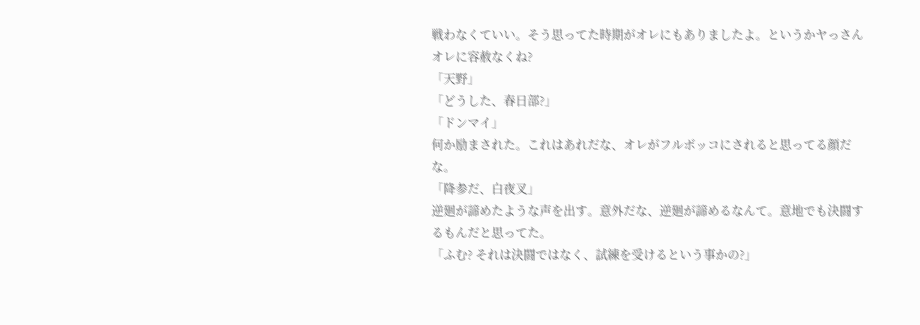戦わなくていい。そう思ってた時期がオレにもありましたよ。というかヤっさんオレに容赦なくね?
「天野」
「どうした、春日部?」
「ドンマイ」
何か励まされた。これはあれだな、オレがフルボッコにされると思ってる顔だな。
「降参だ、白夜叉」
逆廻が諦めたような声を出す。意外だな、逆廻が諦めるなんて。意地でも決闘するもんだと思ってた。
「ふむ? それは決闘ではなく、試練を受けるという事かの?」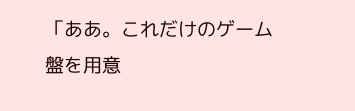「ああ。これだけのゲーム盤を用意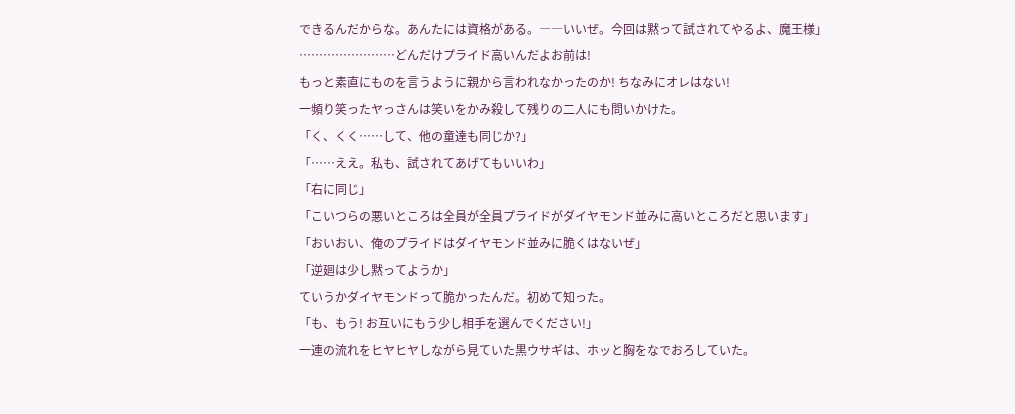できるんだからな。あんたには資格がある。――いいぜ。今回は黙って試されてやるよ、魔王様」
……………………どんだけプライド高いんだよお前は!
もっと素直にものを言うように親から言われなかったのか! ちなみにオレはない!
一頻り笑ったヤっさんは笑いをかみ殺して残りの二人にも問いかけた。
「く、くく……して、他の童達も同じか?」
「……ええ。私も、試されてあげてもいいわ」
「右に同じ」
「こいつらの悪いところは全員が全員プライドがダイヤモンド並みに高いところだと思います」
「おいおい、俺のプライドはダイヤモンド並みに脆くはないぜ」
「逆廻は少し黙ってようか」
ていうかダイヤモンドって脆かったんだ。初めて知った。
「も、もう! お互いにもう少し相手を選んでください!」
一連の流れをヒヤヒヤしながら見ていた黒ウサギは、ホッと胸をなでおろしていた。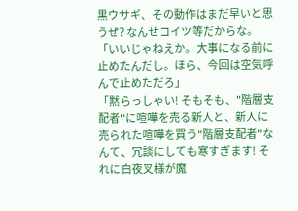黒ウサギ、その動作はまだ早いと思うぜ? なんせコイツ等だからな。
「いいじゃねえか。大事になる前に止めたんだし。ほら、今回は空気呼んで止めただろ」
「黙らっしゃい! そもそも、"階層支配者"に喧嘩を売る新人と、新人に売られた喧嘩を買う"階層支配者"なんて、冗談にしても寒すぎます! それに白夜叉様が魔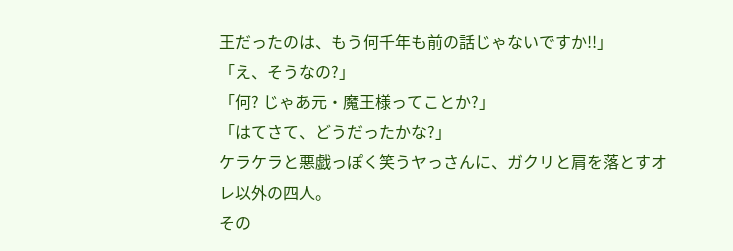王だったのは、もう何千年も前の話じゃないですか!!」
「え、そうなの?」
「何? じゃあ元・魔王様ってことか?」
「はてさて、どうだったかな?」
ケラケラと悪戯っぽく笑うヤっさんに、ガクリと肩を落とすオレ以外の四人。
その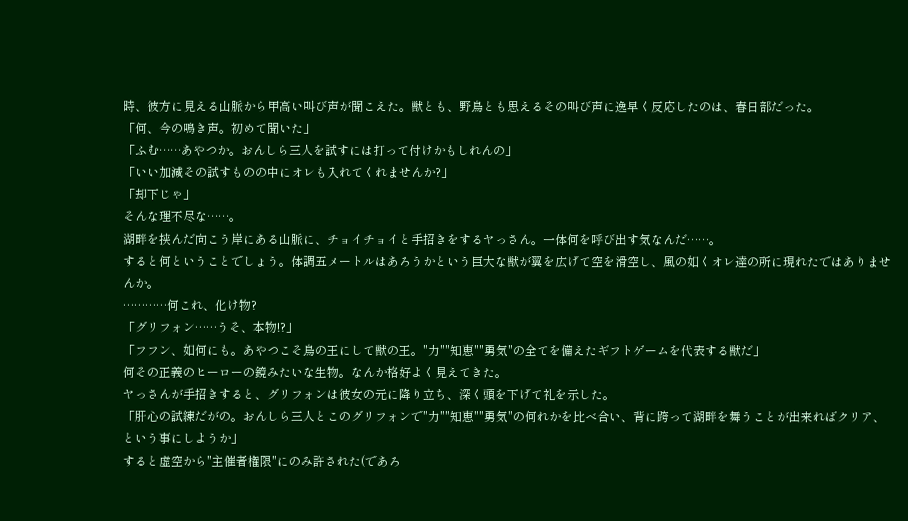時、彼方に見える山脈から甲高い叫び声が聞こえた。獣とも、野鳥とも思えるその叫び声に逸早く反応したのは、春日部だった。
「何、今の鳴き声。初めて聞いた」
「ふむ……あやつか。おんしら三人を試すには打って付けかもしれんの」
「いい加減その試すものの中にオレも入れてくれませんか?」
「却下じゃ」
そんな理不尽な……。
湖畔を挟んだ向こう岸にある山脈に、チョイチョイと手招きをするヤっさん。一体何を呼び出す気なんだ……。
すると何ということでしょう。体調五メートルはあろうかという巨大な獣が翼を広げて空を滑空し、風の如くオレ達の所に現れたではありませんか。
…………何これ、化け物?
「グリフォン……うそ、本物!?」
「フフン、如何にも。あやつこそ鳥の王にして獣の王。"力""知恵""勇気"の全てを備えたギフトゲームを代表する獣だ」
何その正義のヒーローの鏡みたいな生物。なんか格好よく見えてきた。
ヤっさんが手招きすると、グリフォンは彼女の元に降り立ち、深く頭を下げて礼を示した。
「肝心の試練だがの。おんしら三人とこのグリフォンで"力""知恵""勇気"の何れかを比べ合い、背に跨って湖畔を舞うことが出来ればクリア、という事にしようか」
すると虚空から"主催者権限"にのみ許された(であろ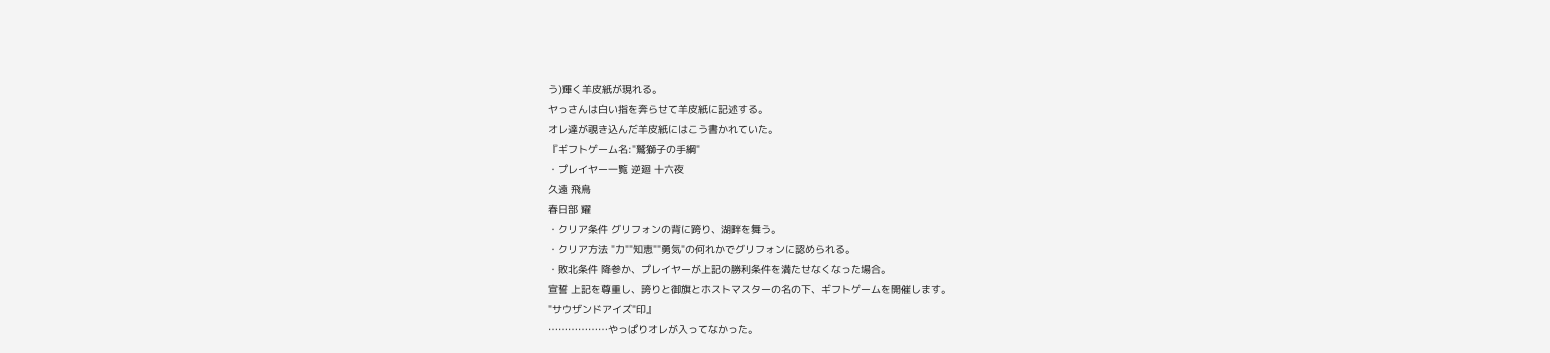う)輝く羊皮紙が現れる。
ヤっさんは白い指を奔らせて羊皮紙に記述する。
オレ達が覗き込んだ羊皮紙にはこう書かれていた。
『ギフトゲーム名:"鷲獅子の手綱"
・プレイヤー一覧 逆廻 十六夜
久遠 飛鳥
春日部 耀
・クリア条件 グリフォンの背に跨り、湖畔を舞う。
・クリア方法 "力""知恵""勇気"の何れかでグリフォンに認められる。
・敗北条件 降参か、プレイヤーが上記の勝利条件を満たせなくなった場合。
宣誓 上記を尊重し、誇りと御旗とホストマスターの名の下、ギフトゲームを開催します。
"サウザンドアイズ"印』
………………やっぱりオレが入ってなかった。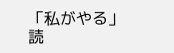「私がやる」
読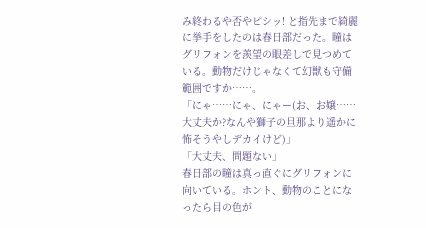み終わるや否やピシッ! と指先まで綺麗に挙手をしたのは春日部だった。瞳はグリフォンを羨望の眼差しで見つめている。動物だけじゃなくて幻獣も守備範囲ですか……。
「にゃ……にゃ、にゃー(お、お嬢……大丈夫か?なんや獅子の旦那より遥かに怖そうやしデカイけど)」
「大丈夫、問題ない」
春日部の瞳は真っ直ぐにグリフォンに向いている。ホント、動物のことになったら目の色が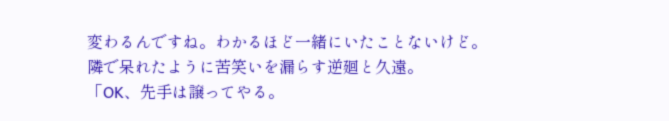変わるんですね。わかるほど一緒にいたことないけど。
隣で呆れたように苦笑いを漏らす逆廻と久遠。
「OK、先手は譲ってやる。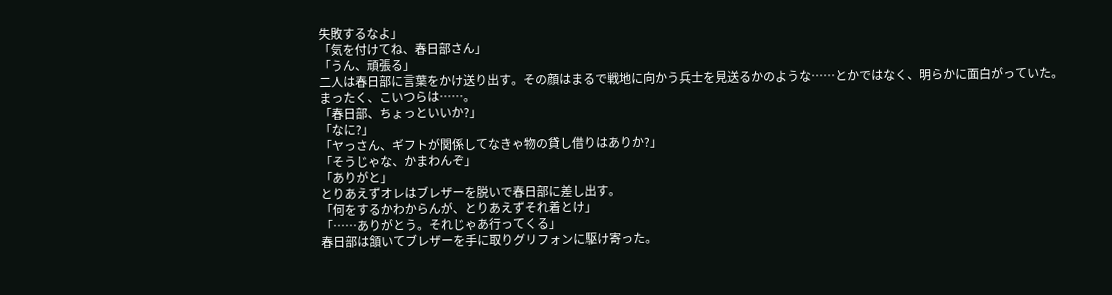失敗するなよ」
「気を付けてね、春日部さん」
「うん、頑張る」
二人は春日部に言葉をかけ送り出す。その顔はまるで戦地に向かう兵士を見送るかのような……とかではなく、明らかに面白がっていた。
まったく、こいつらは……。
「春日部、ちょっといいか?」
「なに?」
「ヤっさん、ギフトが関係してなきゃ物の貸し借りはありか?」
「そうじゃな、かまわんぞ」
「ありがと」
とりあえずオレはブレザーを脱いで春日部に差し出す。
「何をするかわからんが、とりあえずそれ着とけ」
「……ありがとう。それじゃあ行ってくる」
春日部は頷いてブレザーを手に取りグリフォンに駆け寄った。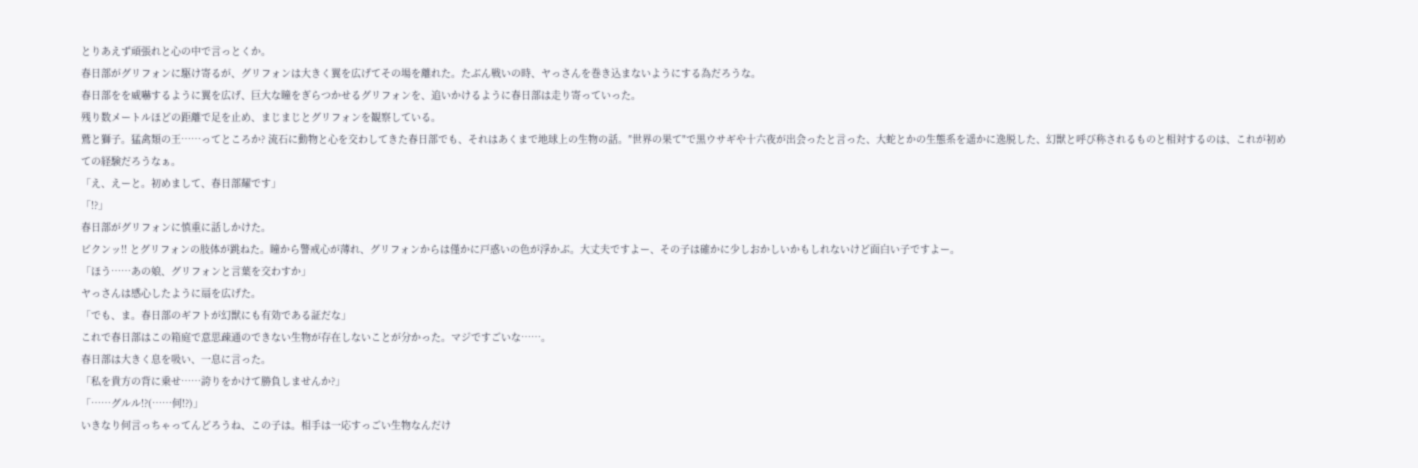とりあえず頑張れと心の中で言っとくか。
春日部がグリフォンに駆け寄るが、グリフォンは大きく翼を広げてその場を離れた。たぶん戦いの時、ヤっさんを巻き込まないようにする為だろうな。
春日部をを威嚇するように翼を広げ、巨大な瞳をぎらつかせるグリフォンを、追いかけるように春日部は走り寄っていった。
残り数メートルほどの距離で足を止め、まじまじとグリフォンを観察している。
鷲と獅子。猛禽類の王……ってところか? 流石に動物と心を交わしてきた春日部でも、それはあくまで地球上の生物の話。″世界の果て"で黒ウサギや十六夜が出会ったと言った、大蛇とかの生態系を遥かに逸脱した、幻獣と呼び称されるものと相対するのは、これが初めての経験だろうなぁ。
「え、えーと。初めまして、春日部耀です」
「!?」
春日部がグリフォンに慎重に話しかけた。
ビクンッ!! とグリフォンの肢体が跳ねた。瞳から警戒心が薄れ、グリフォンからは僅かに戸惑いの色が浮かぶ。大丈夫ですよー、その子は確かに少しおかしいかもしれないけど面白い子ですよー。
「ほう……あの娘、グリフォンと言葉を交わすか」
ヤっさんは感心したように扇を広げた。
「でも、ま。春日部のギフトが幻獣にも有効である証だな」
これで春日部はこの箱庭で意思疎通のできない生物が存在しないことが分かった。マジですごいな……。
春日部は大きく息を吸い、一息に言った。
「私を貴方の背に乗せ……誇りをかけて勝負しませんか?」
「……グルル!?(……何!?)」
いきなり何言っちゃってんどろうね、この子は。相手は一応すっごい生物なんだけ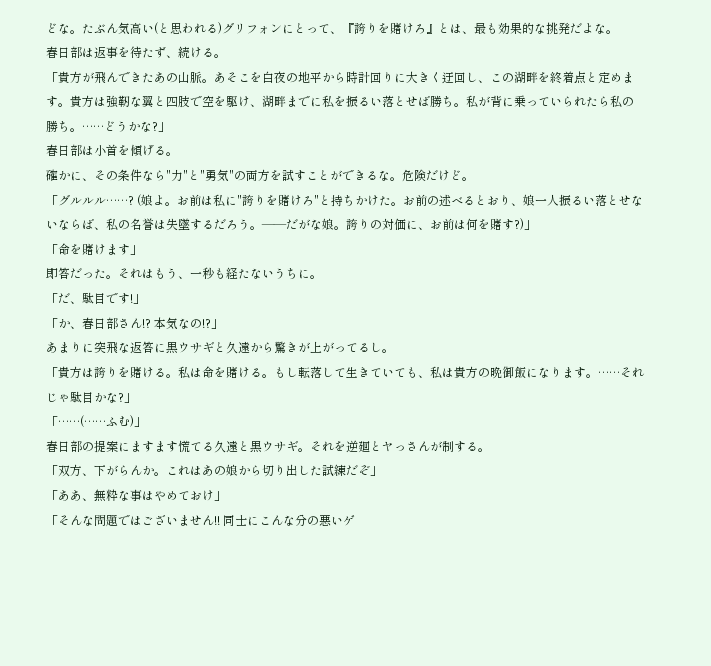どな。たぶん気高い(と思われる)グリフォンにとって、『誇りを賭けろ』とは、最も効果的な挑発だよな。
春日部は返事を待たず、続ける。
「貴方が飛んできたあの山脈。あそこを白夜の地平から時計回りに大きく迂回し、この湖畔を終着点と定めます。貴方は強靭な翼と四肢で空を駆け、湖畔までに私を振るい落とせば勝ち。私が背に乗っていられたら私の勝ち。……どうかな?」
春日部は小首を傾げる。
確かに、その条件なら"力"と"勇気"の両方を試すことができるな。危険だけど。
「グルルル……? (娘よ。お前は私に"誇りを賭けろ"と持ちかけた。お前の述べるとおり、娘一人振るい落とせないならば、私の名誉は失墜するだろう。――だがな娘。誇りの対価に、お前は何を賭す?)」
「命を賭けます」
即答だった。それはもう、一秒も経たないうちに。
「だ、駄目です!」
「か、春日部さん!? 本気なの!?」
あまりに突飛な返答に黒ウサギと久遠から驚きが上がってるし。
「貴方は誇りを賭ける。私は命を賭ける。もし転落して生きていても、私は貴方の晩御飯になります。……それじゃ駄目かな?」
「……(……ふむ)」
春日部の提案にますます慌てる久遠と黒ウサギ。それを逆廻とヤっさんが制する。
「双方、下がらんか。これはあの娘から切り出した試練だぞ」
「ああ、無粋な事はやめておけ」
「そんな問題ではございません!! 同士にこんな分の悪いゲ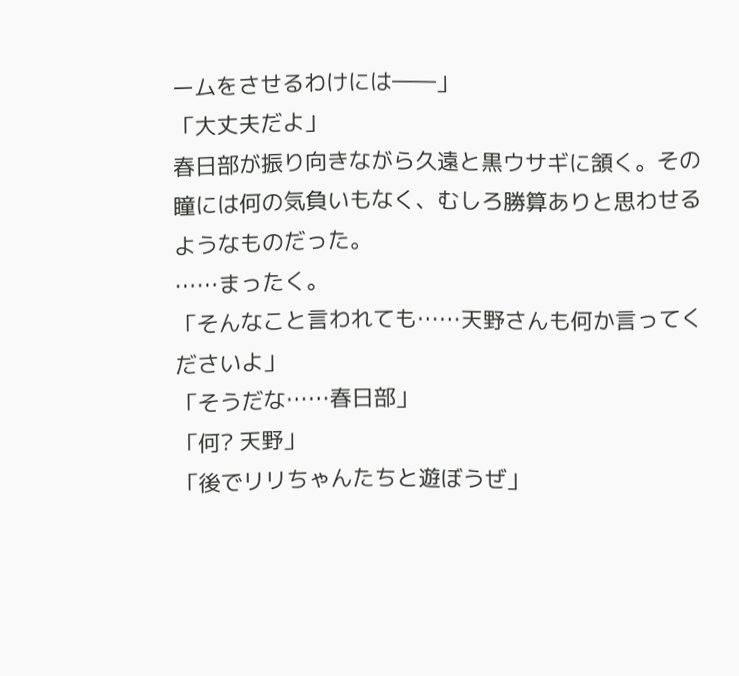ームをさせるわけには――」
「大丈夫だよ」
春日部が振り向きながら久遠と黒ウサギに頷く。その瞳には何の気負いもなく、むしろ勝算ありと思わせるようなものだった。
……まったく。
「そんなこと言われても……天野さんも何か言ってくださいよ」
「そうだな……春日部」
「何? 天野」
「後でリリちゃんたちと遊ぼうぜ」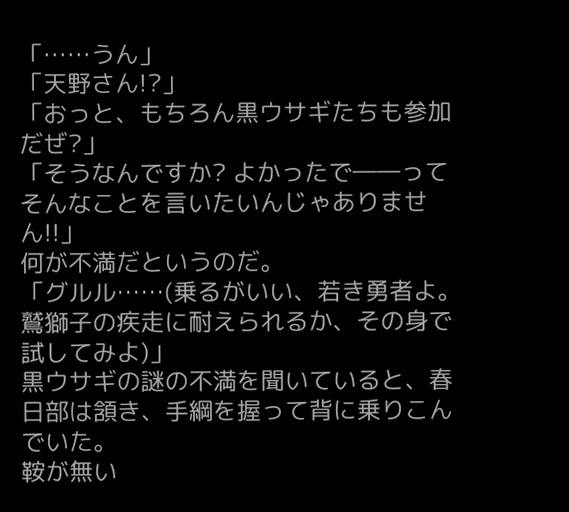「……うん」
「天野さん!?」
「おっと、もちろん黒ウサギたちも参加だぜ?」
「そうなんですか? よかったで――ってそんなことを言いたいんじゃありません!!」
何が不満だというのだ。
「グルル……(乗るがいい、若き勇者よ。鷲獅子の疾走に耐えられるか、その身で試してみよ)」
黒ウサギの謎の不満を聞いていると、春日部は頷き、手綱を握って背に乗りこんでいた。
鞍が無い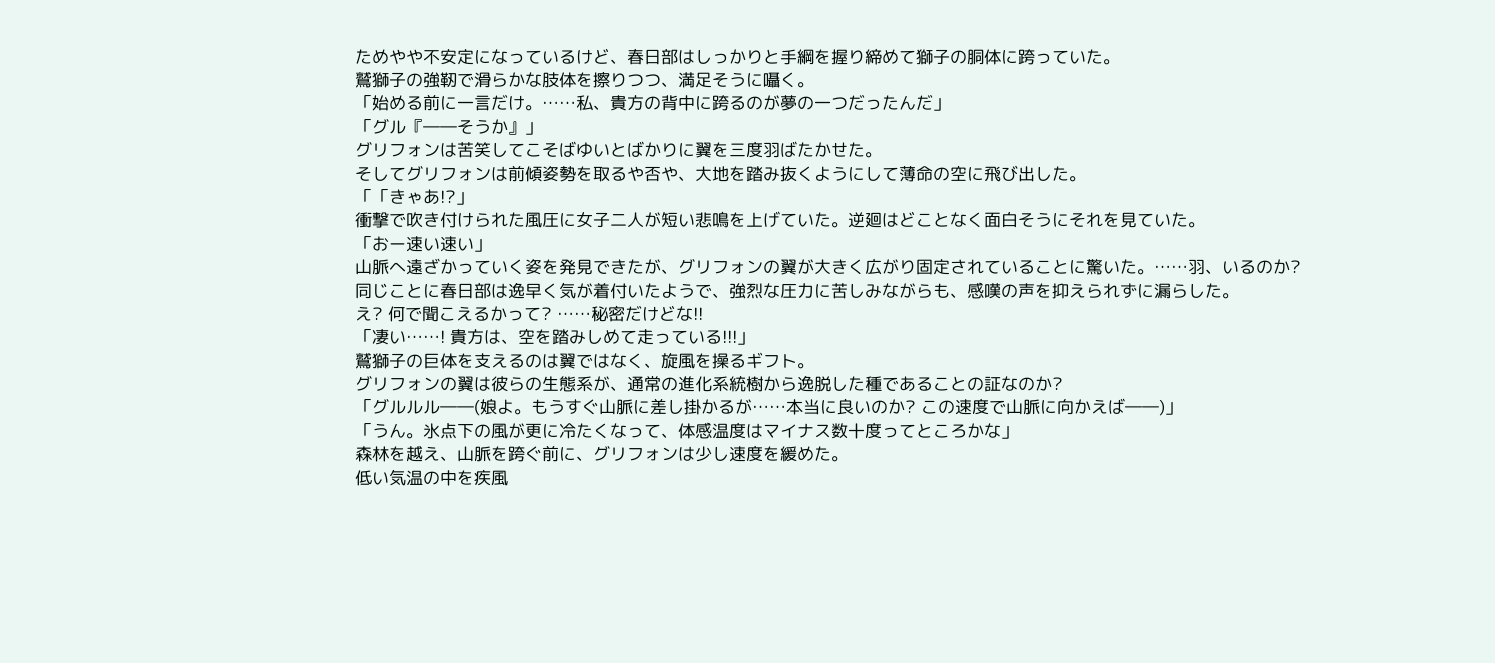ためやや不安定になっているけど、春日部はしっかりと手綱を握り締めて獅子の胴体に跨っていた。
鷲獅子の強靭で滑らかな肢体を擦りつつ、満足そうに囁く。
「始める前に一言だけ。……私、貴方の背中に跨るのが夢の一つだったんだ」
「グル『――そうか』」
グリフォンは苦笑してこそばゆいとばかりに翼を三度羽ばたかせた。
そしてグリフォンは前傾姿勢を取るや否や、大地を踏み抜くようにして薄命の空に飛び出した。
「「きゃあ!?」
衝撃で吹き付けられた風圧に女子二人が短い悲鳴を上げていた。逆廻はどことなく面白そうにそれを見ていた。
「おー速い速い」
山脈へ遠ざかっていく姿を発見できたが、グリフォンの翼が大きく広がり固定されていることに驚いた。……羽、いるのか?
同じことに春日部は逸早く気が着付いたようで、強烈な圧力に苦しみながらも、感嘆の声を抑えられずに漏らした。
え? 何で聞こえるかって? ……秘密だけどな!!
「凄い……! 貴方は、空を踏みしめて走っている!!!」
鷲獅子の巨体を支えるのは翼ではなく、旋風を操るギフト。
グリフォンの翼は彼らの生態系が、通常の進化系統樹から逸脱した種であることの証なのか?
「グルルル――(娘よ。もうすぐ山脈に差し掛かるが……本当に良いのか? この速度で山脈に向かえば――)」
「うん。氷点下の風が更に冷たくなって、体感温度はマイナス数十度ってところかな」
森林を越え、山脈を跨ぐ前に、グリフォンは少し速度を緩めた。
低い気温の中を疾風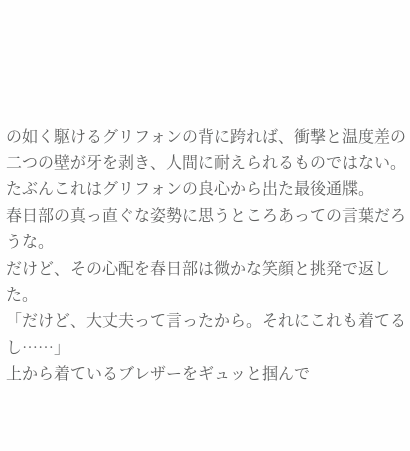の如く駆けるグリフォンの背に跨れば、衝撃と温度差の二つの壁が牙を剥き、人間に耐えられるものではない。
たぶんこれはグリフォンの良心から出た最後通牒。
春日部の真っ直ぐな姿勢に思うところあっての言葉だろうな。
だけど、その心配を春日部は微かな笑顔と挑発で返した。
「だけど、大丈夫って言ったから。それにこれも着てるし……」
上から着ているブレザーをギュッと掴んで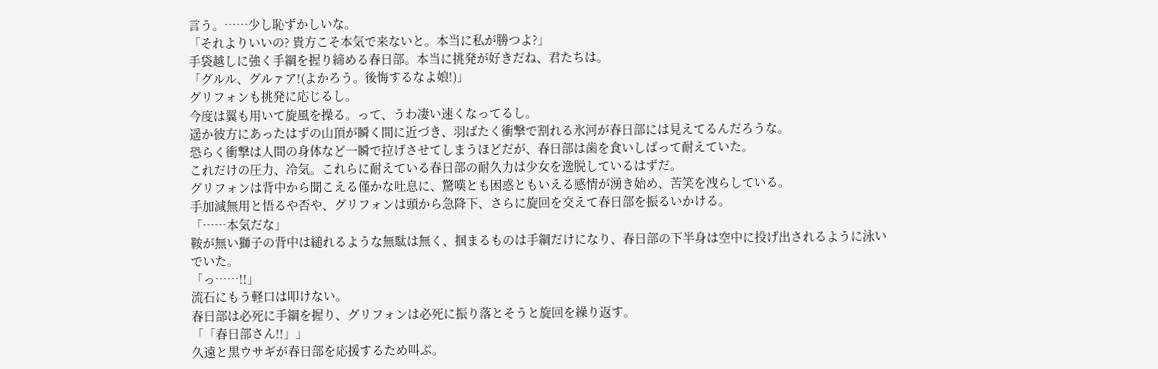言う。……少し恥ずかしいな。
「それよりいいの? 貴方こそ本気で来ないと。本当に私が勝つよ?」
手袋越しに強く手綱を握り締める春日部。本当に挑発が好きだね、君たちは。
「グルル、グルァア!(よかろう。後悔するなよ娘!)」
グリフォンも挑発に応じるし。
今度は翼も用いて旋風を操る。って、うわ凄い速くなってるし。
遥か彼方にあったはずの山頂が瞬く間に近づき、羽ばたく衝撃で割れる氷河が春日部には見えてるんだろうな。
恐らく衝撃は人間の身体など一瞬で拉げさせてしまうほどだが、春日部は歯を食いしばって耐えていた。
これだけの圧力、冷気。これらに耐えている春日部の耐久力は少女を逸脱しているはずだ。
グリフォンは背中から聞こえる僅かな吐息に、驚嘆とも困惑ともいえる感情が湧き始め、苦笑を洩らしている。
手加減無用と悟るや否や、グリフォンは頭から急降下、さらに旋回を交えて春日部を振るいかける。
「……本気だな」
鞍が無い獅子の背中は縋れるような無駄は無く、掴まるものは手綱だけになり、春日部の下半身は空中に投げ出されるように泳いでいた。
「っ……!!」
流石にもう軽口は叩けない。
春日部は必死に手綱を握り、グリフォンは必死に振り落とそうと旋回を繰り返す。
「「春日部さん!!」」
久遠と黒ウサギが春日部を応援するため叫ぶ。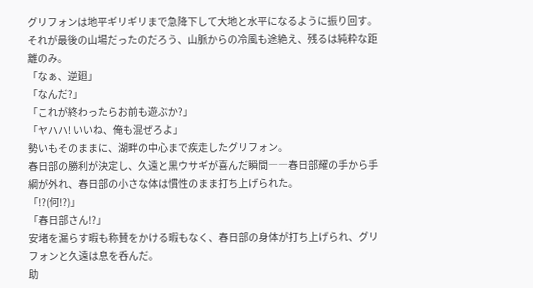グリフォンは地平ギリギリまで急降下して大地と水平になるように振り回す。
それが最後の山場だったのだろう、山脈からの冷風も途絶え、残るは純粋な距離のみ。
「なぁ、逆廻」
「なんだ?」
「これが終わったらお前も遊ぶか?」
「ヤハハ! いいね、俺も混ぜろよ」
勢いもそのままに、湖畔の中心まで疾走したグリフォン。
春日部の勝利が決定し、久遠と黒ウサギが喜んだ瞬間――春日部耀の手から手綱が外れ、春日部の小さな体は慣性のまま打ち上げられた。
「!?(何!?)」
「春日部さん!?」
安堵を漏らす暇も称賛をかける暇もなく、春日部の身体が打ち上げられ、グリフォンと久遠は息を呑んだ。
助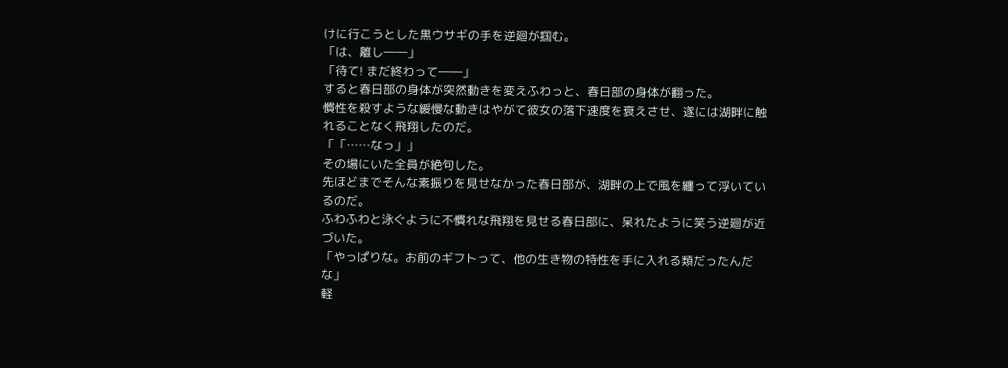けに行こうとした黒ウサギの手を逆廻が掴む。
「は、離し――」
「待て! まだ終わって――」
すると春日部の身体が突然動きを変えふわっと、春日部の身体が翻った。
慣性を殺すような緩慢な動きはやがて彼女の落下速度を衰えさせ、遂には湖畔に触れることなく飛翔したのだ。
「「……なっ」」
その場にいた全員が絶句した。
先ほどまでそんな素振りを見せなかった春日部が、湖畔の上で風を纏って浮いているのだ。
ふわふわと泳ぐように不慣れな飛翔を見せる春日部に、呆れたように笑う逆廻が近づいた。
「やっぱりな。お前のギフトって、他の生き物の特性を手に入れる類だったんだな」
軽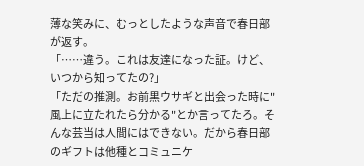薄な笑みに、むっとしたような声音で春日部が返す。
「……違う。これは友達になった証。けど、いつから知ってたの?」
「ただの推測。お前黒ウサギと出会った時に"風上に立たれたら分かる"とか言ってたろ。そんな芸当は人間にはできない。だから春日部のギフトは他種とコミュニケ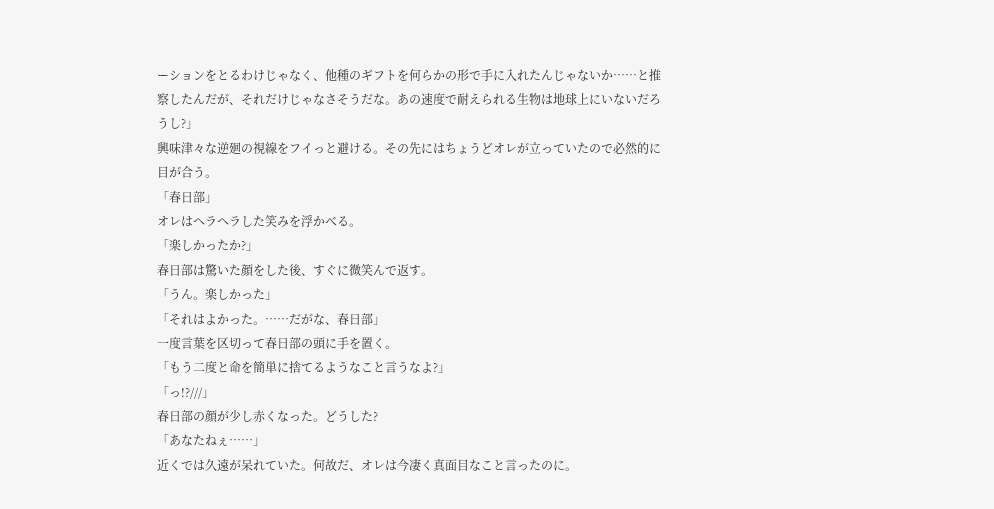ーションをとるわけじゃなく、他種のギフトを何らかの形で手に入れたんじゃないか……と推察したんだが、それだけじゃなさそうだな。あの速度で耐えられる生物は地球上にいないだろうし?」
興味津々な逆廻の視線をフイっと避ける。その先にはちょうどオレが立っていたので必然的に目が合う。
「春日部」
オレはヘラヘラした笑みを浮かべる。
「楽しかったか?」
春日部は驚いた顔をした後、すぐに微笑んで返す。
「うん。楽しかった」
「それはよかった。……だがな、春日部」
一度言葉を区切って春日部の頭に手を置く。
「もう二度と命を簡単に捨てるようなこと言うなよ?」
「っ!?///」
春日部の顔が少し赤くなった。どうした?
「あなたねぇ……」
近くでは久遠が呆れていた。何故だ、オレは今凄く真面目なこと言ったのに。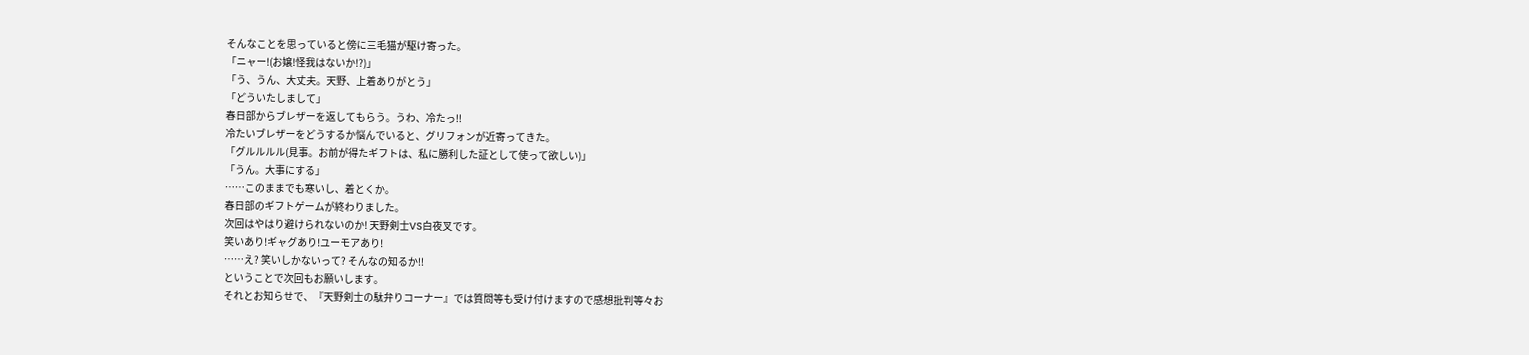そんなことを思っていると傍に三毛猫が駆け寄った。
「ニャー!(お嬢!怪我はないか!?)」
「う、うん、大丈夫。天野、上着ありがとう」
「どういたしまして」
春日部からブレザーを返してもらう。うわ、冷たっ!!
冷たいブレザーをどうするか悩んでいると、グリフォンが近寄ってきた。
「グルルルル(見事。お前が得たギフトは、私に勝利した証として使って欲しい)」
「うん。大事にする」
……このままでも寒いし、着とくか。
春日部のギフトゲームが終わりました。
次回はやはり避けられないのか! 天野剣士VS白夜叉です。
笑いあり!ギャグあり!ユーモアあり!
……え? 笑いしかないって? そんなの知るか!!
ということで次回もお願いします。
それとお知らせで、『天野剣士の駄弁りコーナー』では質問等も受け付けますので感想批判等々お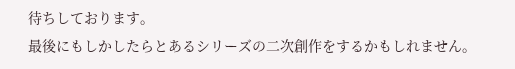待ちしております。
最後にもしかしたらとあるシリーズの二次創作をするかもしれません。